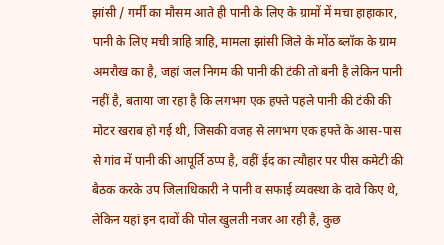झांसी / गर्मी का मौसम आते ही पानी के लिए के ग्रामों में मचा हाहाकार, पानी के लिए मची त्राहि त्राहि, मामला झांसी जिले के मोंठ ब्लॉक के ग्राम अमरौख का है, जहां जल निगम की पानी की टंकी तो बनी है लेकिन पानी नहीं है, बताया जा रहा है कि लगभग एक हफ्ते पहले पानी की टंकी की मोटर खराब हो गई थी, जिसकी वजह से लगभग एक हफ्ते के आस-पास से गांव में पानी की आपूर्ति ठप्प है, वहीं ईद का त्यौहार पर पीस कमेटी की बैठक करके उप जिलाधिकारी ने पानी व सफाई व्यवस्था के दावे किए थे, लेकिन यहां इन दावों की पोल खुलती नजर आ रही है, कुछ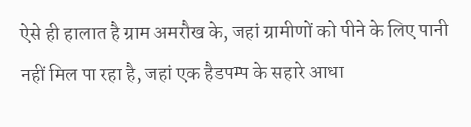ऐसे ही हालात है ग्राम अमरौख के, जहां ग्रामीणों को पीने के लिए पानी नहीं मिल पा रहा है, जहां एक हैडपम्प के सहारे आधा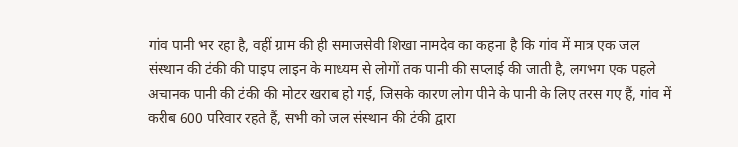गांव पानी भर रहा है, वहीं ग्राम की ही समाजसेवी शिखा नामदेव का कहना है कि गांव में मात्र एक जल संस्थान की टंकी की पाइप लाइन के माध्यम से लोगों तक पानी की सप्लाई की जाती है, लगभग एक पहले अचानक पानी की टंकी की मोटर खराब हो गई, जिसके कारण लोग पीने के पानी के लिए तरस गए हैं, गांव में करीब 600 परिवार रहते हैं, सभी को जल संस्थान की टंकी द्वारा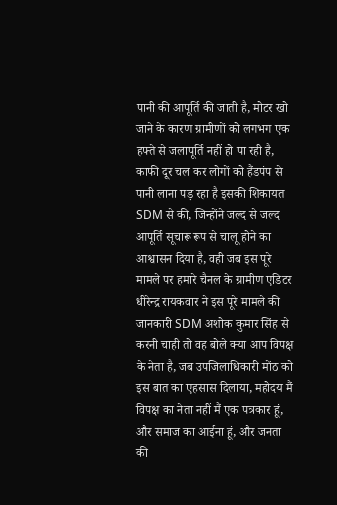पानी की आपूर्ति की जाती है, मोटर खो जाने के कारण ग्रामीणों को लगभग एक हफ्ते से जलापूर्ति नहीं हो पा रही है, काफी दूर चल कर लोगों को हैंडपंप से पानी लाना पड़ रहा है इसकी शिकायत SDM से की, जिन्होंने जल्द से जल्द आपूर्ति सूचारू रूप से चालू होने का आश्वासन दिया है, वही जब इस पूरे मामले पर हमारे चैनल के ग्रामीण एडिटर धीरेन्द्र रायकवार ने इस पूरे मामले की जानकारी SDM अशोक कुमार सिंह से करनी चाही तो वह बोले क्या आप विपक्ष के नेता है, जब उपजिलाधिकारी मोंठ को इस बात का एहसास दिलाया, महोदय मैं विपक्ष का नेता नहीं मैं एक पत्रकार हूं, और समाज का आईना हूं, और जनता की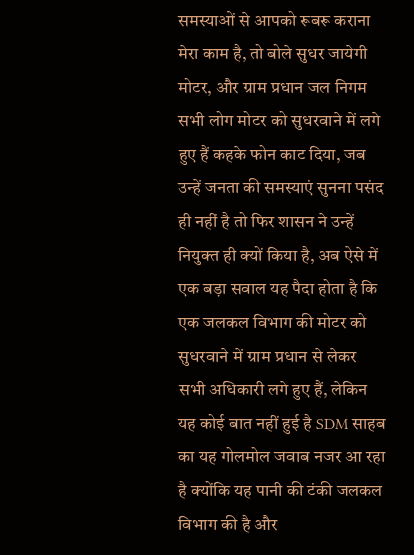समस्याओं से आपको रूबरू कराना मेरा काम है, तो बोले सुधर जायेगी मोटर, और ग्राम प्रधान जल निगम सभी लोग मोटर को सुधरवाने में लगे हुए हैं कहके फोन काट दिया, जब उन्हें जनता की समस्याएं सुनना पसंद ही नहीं है तो फिर शासन ने उन्हें नियुक्त ही क्यों किया है, अब ऐसे में एक बड़ा सवाल यह पैदा होता है कि एक जलकल विभाग की मोटर को सुधरवाने में ग्राम प्रधान से लेकर सभी अधिकारी लगे हुए हैं, लेकिन यह कोई बात नहीं हुई है SDM साहब का यह गोलमोल जवाब नजर आ रहा है क्योंकि यह पानी की टंकी जलकल विभाग की है और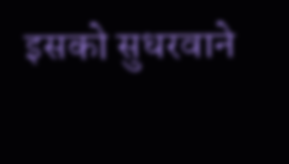इसको सुधरवाने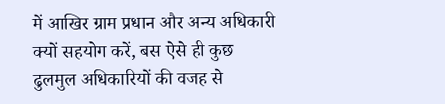में आखिर ग्राम प्रधान और अन्य अधिकारी क्यों सहयोग करें, बस ऐसे ही कुछ ढुलमुल अधिकारियों की वजह से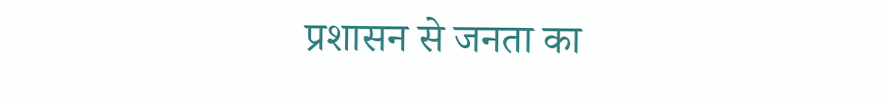प्रशासन से जनता का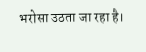भरोसा उठता जा रहा है।